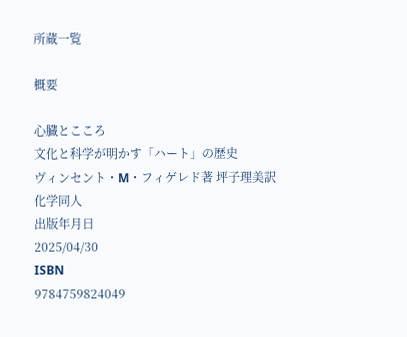所蔵一覧

概要

心臓とこころ
文化と科学が明かす「ハート」の歴史
ヴィンセント・M・フィゲレド著 坪子理美訳
化学同人
出版年月日
2025/04/30
ISBN
9784759824049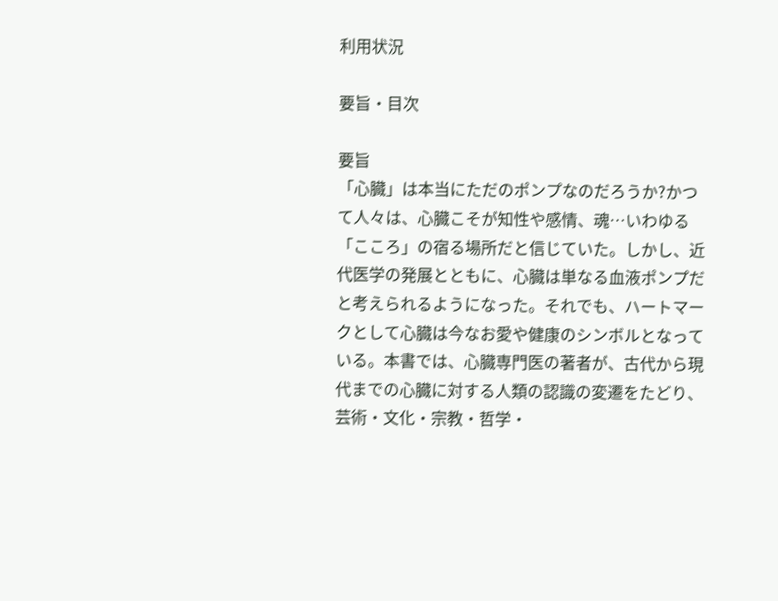利用状況

要旨・目次

要旨
「心臓」は本当にただのポンプなのだろうか?かつて人々は、心臓こそが知性や感情、魂…いわゆる「こころ」の宿る場所だと信じていた。しかし、近代医学の発展とともに、心臓は単なる血液ポンプだと考えられるようになった。それでも、ハートマークとして心臓は今なお愛や健康のシンボルとなっている。本書では、心臓専門医の著者が、古代から現代までの心臓に対する人類の認識の変遷をたどり、芸術・文化・宗教・哲学・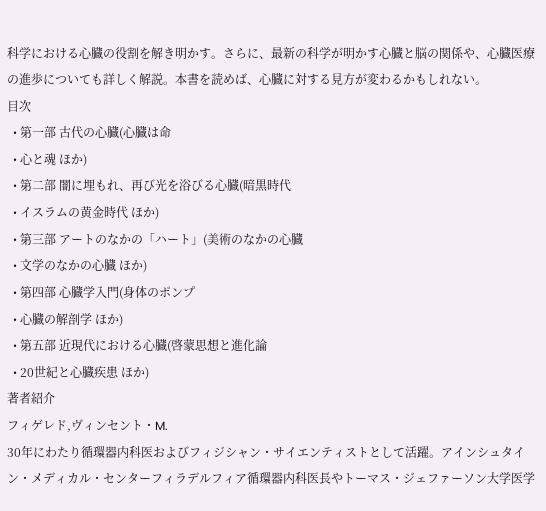科学における心臓の役割を解き明かす。さらに、最新の科学が明かす心臓と脳の関係や、心臓医療の進歩についても詳しく解説。本書を読めば、心臓に対する見方が変わるかもしれない。
目次
  • 第一部 古代の心臓(心臓は命
  • 心と魂 ほか)
  • 第二部 闇に埋もれ、再び光を浴びる心臓(暗黒時代
  • イスラムの黄金時代 ほか)
  • 第三部 アートのなかの「ハート」(美術のなかの心臓
  • 文学のなかの心臓 ほか)
  • 第四部 心臓学入門(身体のポンプ
  • 心臓の解剖学 ほか)
  • 第五部 近現代における心臓(啓蒙思想と進化論
  • 20世紀と心臓疾患 ほか)
著者紹介
フィゲレド,ヴィンセント・M.
30年にわたり循環器内科医およびフィジシャン・サイエンティストとして活躍。アインシュタイン・メディカル・センターフィラデルフィア循環器内科医長やトーマス・ジェファーソン大学医学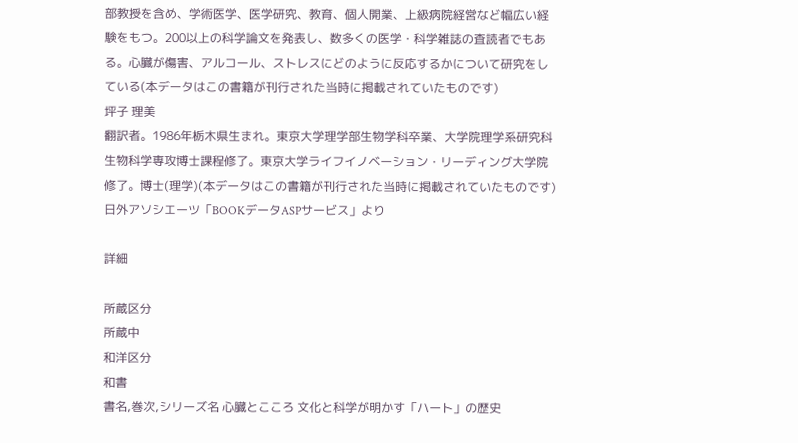部教授を含め、学術医学、医学研究、教育、個人開業、上級病院経営など幅広い経験をもつ。200以上の科学論文を発表し、数多くの医学・科学雑誌の査読者でもある。心臓が傷害、アルコール、ストレスにどのように反応するかについて研究をしている(本データはこの書籍が刊行された当時に掲載されていたものです)
坪子 理美
翻訳者。1986年栃木県生まれ。東京大学理学部生物学科卒業、大学院理学系研究科生物科学専攻博士課程修了。東京大学ライフイノベーション・リーディング大学院修了。博士(理学)(本データはこの書籍が刊行された当時に掲載されていたものです)
日外アソシエーツ「BOOKデータASPサービス」より

詳細

所蔵区分
所蔵中
和洋区分
和書
書名,巻次,シリーズ名 心臓とこころ 文化と科学が明かす「ハート」の歴史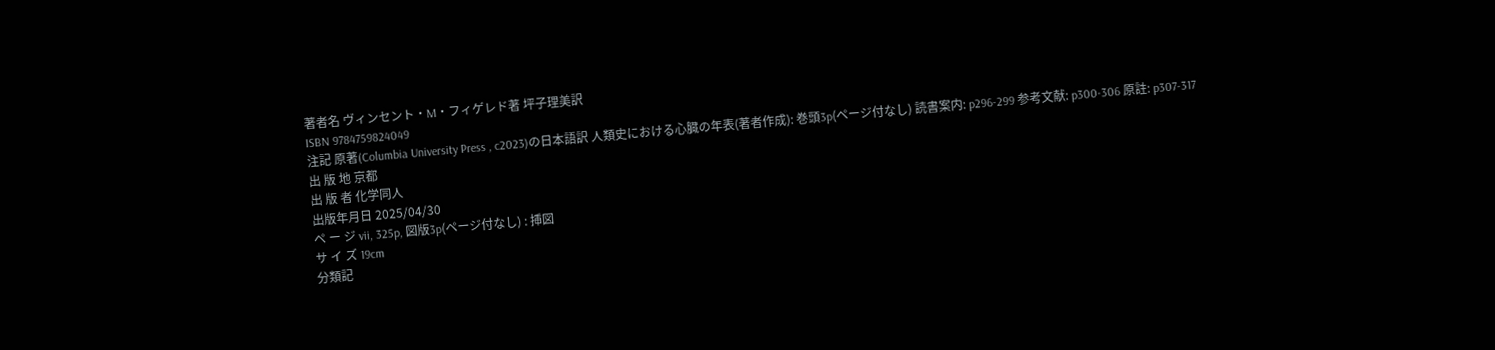著者名 ヴィンセント・M・フィゲレド著 坪子理美訳
ISBN 9784759824049
注記 原著(Columbia University Press , c2023)の日本語訳 人類史における心臓の年表(著者作成): 巻頭3p(ページ付なし) 読書案内: p296-299 参考文献: p300-306 原註: p307-317
出 版 地 京都
出 版 者 化学同人
出版年月日 2025/04/30
ペ ー ジ vii, 325p, 図版3p(ページ付なし) : 挿図
サ イ ズ 19cm
分類記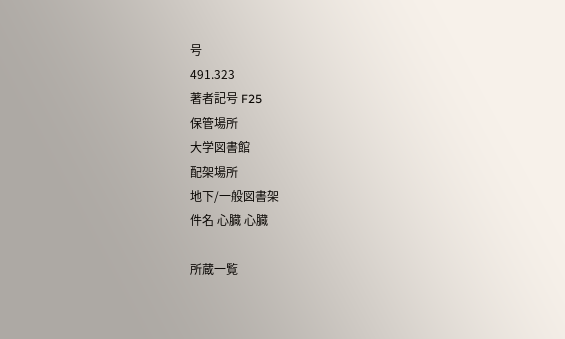号
491.323
著者記号 F25
保管場所
大学図書館
配架場所
地下/一般図書架
件名 心臓 心臓

所蔵一覧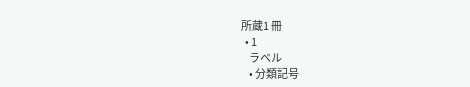所蔵1 冊
  • 1
    ラベル
    • 分類記号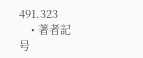491.323
    • 著者記号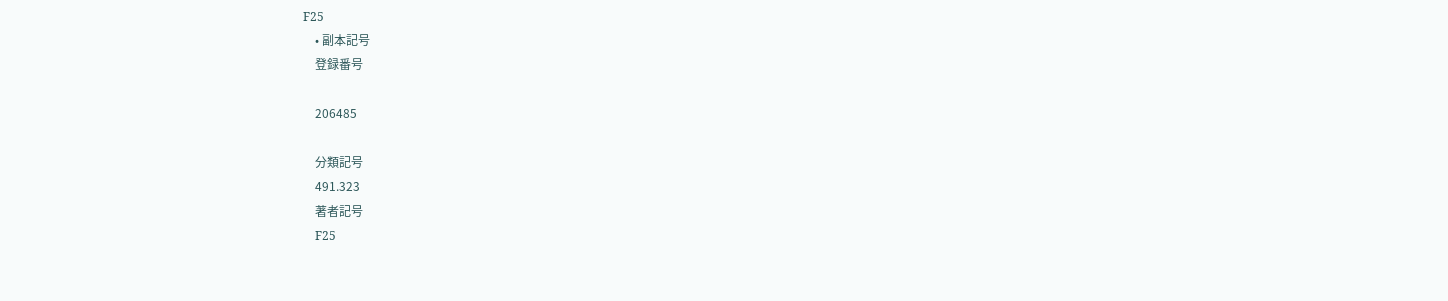F25
    • 副本記号
    登録番号

    206485

    分類記号
    491.323
    著者記号
    F25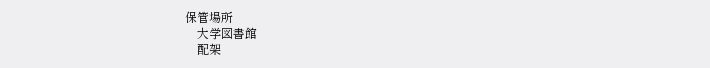保管場所
    大学図書館
    配架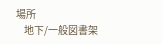場所
    地下/一般図書架